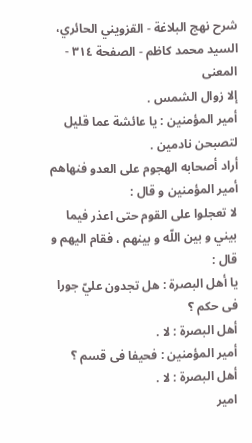شرح نهج البلاغة - القزويني الحائري، السيد محمد كاظم - الصفحة ٣١٤ - المعنى
إلا زوال الشمس .
أمير المؤمنين : يا عائشة عما قليل لتصبحن نادمين .
أراد أصحابه الهجوم على العدو فنهاهم أمير المؤمنين و قال :
لا تعجلوا على القوم حتى اعذر فيما بيني و بين اللّه و بينهم ، فقام اليهم و قال :
يا أهل البصرة : هل تجدون عليّ جورا فى حكم ؟
أهل البصرة : لا .
أمير المؤمنين : فحيفا فى قسم ؟
أهل البصرة : لا .
امير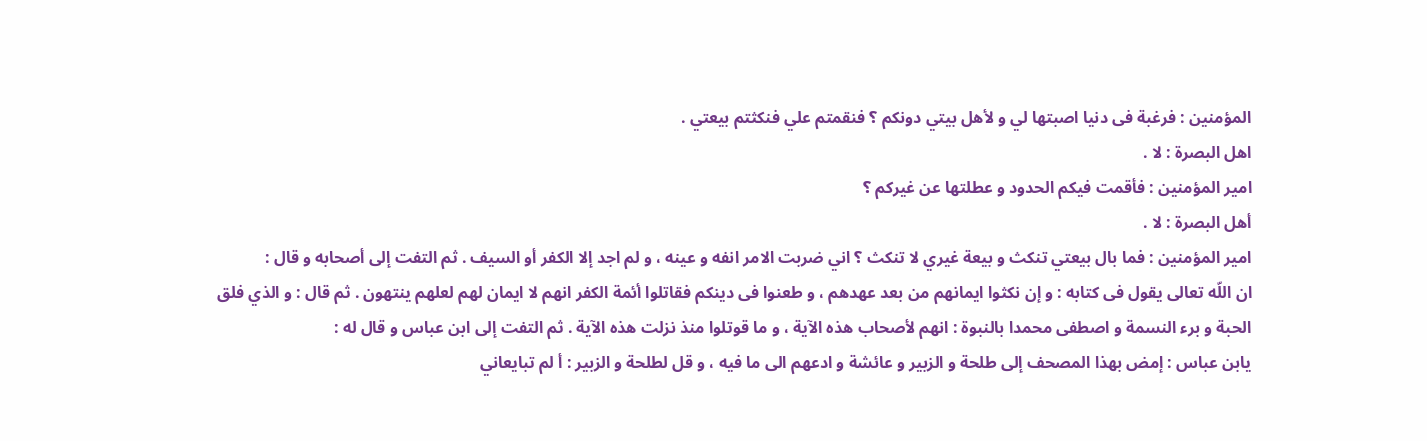المؤمنين : فرغبة فى دنيا اصبتها لي و لأهل بيتي دونكم ؟ فنقمتم علي فنكثتم بيعتي .
اهل البصرة : لا .
امير المؤمنين : فأقمت فيكم الحدود و عطلتها عن غيركم ؟
أهل البصرة : لا .
امير المؤمنين : فما بال بيعتي تنكث و بيعة غيري لا تنكث ؟ اني ضربت الامر انفه و عينه ، و لم اجد إلا الكفر أو السيف . ثم التفت إلى أصحابه و قال :
ان اللّه تعالى يقول فى كتابه : و إن نكثوا ايمانهم من بعد عهدهم ، و طعنوا فى دينكم فقاتلوا أئمة الكفر انهم لا ايمان لهم لعلهم ينتهون . ثم قال : و الذي فلق الحبة و برء النسمة و اصطفى محمدا بالنبوة : انهم لأصحاب هذه الآية ، و ما قوتلوا منذ نزلت هذه الآية . ثم التفت إلى ابن عباس و قال له :
يابن عباس : إمض بهذا المصحف إلى طلحة و الزبير و عائشة و ادعهم الى ما فيه ، و قل لطلحة و الزبير : أ لم تبايعاني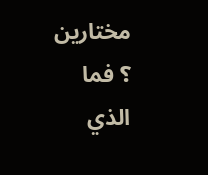مختارين ؟ فما الذي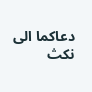دعاكما الى نكث